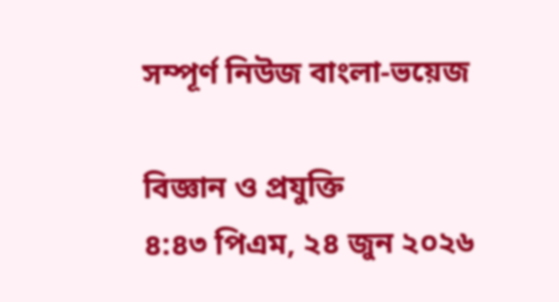সম্পূর্ণ নিউজ বাংলা-ভয়েজ

বিজ্ঞান ও প্রযুক্তি
৪:৪৩ পিএম, ২৪ জুন ২০২৬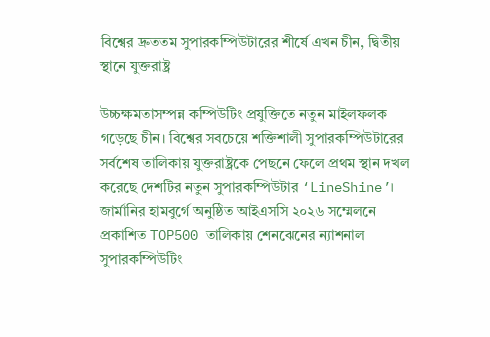বিশ্বের দ্রুততম সুপারকম্পিউটারের শীর্ষে এখন চীন, দ্বিতীয় স্থানে যুক্তরাষ্ট্র

উচ্চক্ষমতাসম্পন্ন কম্পিউটিং প্রযুক্তিতে নতুন মাইলফলক গড়েছে চীন। বিশ্বের সবচেয়ে শক্তিশালী সুপারকম্পিউটারের সর্বশেষ তালিকায় যুক্তরাষ্ট্রকে পেছনে ফেলে প্রথম স্থান দখল করেছে দেশটির নতুন সুপারকম্পিউটার ‘LineShine’। জার্মানির হামবুর্গে অনুষ্ঠিত আইএসসি ২০২৬ সম্মেলনে প্রকাশিত TOP500 তালিকায় শেনঝেনের ন্যাশনাল সুপারকম্পিউটিং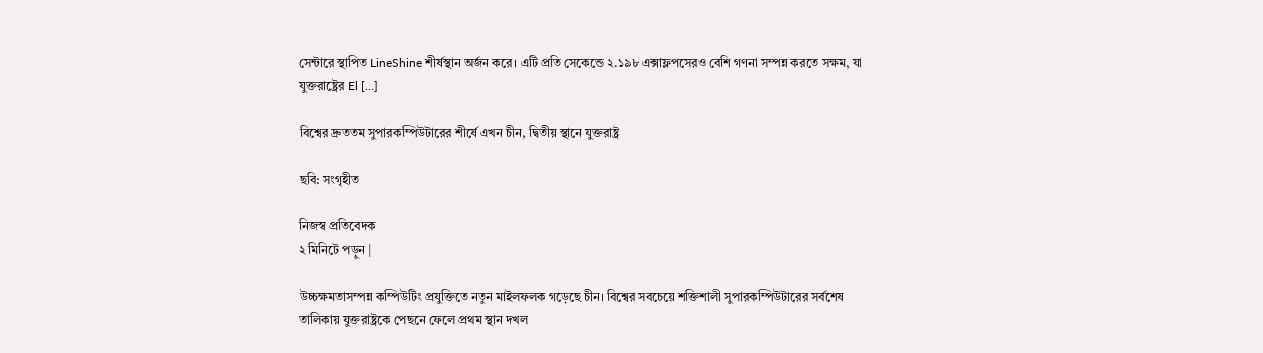সেন্টারে স্থাপিত LineShine শীর্ষস্থান অর্জন করে। এটি প্রতি সেকেন্ডে ২.১৯৮ এক্সাফ্লপসেরও বেশি গণনা সম্পন্ন করতে সক্ষম, যা যুক্তরাষ্ট্রের El […]

বিশ্বের দ্রুততম সুপারকম্পিউটারের শীর্ষে এখন চীন, দ্বিতীয় স্থানে যুক্তরাষ্ট্র

ছবি: সংগৃহীত

নিজস্ব প্রতিবেদক
২ মিনিটে পড়ুন |

উচ্চক্ষমতাসম্পন্ন কম্পিউটিং প্রযুক্তিতে নতুন মাইলফলক গড়েছে চীন। বিশ্বের সবচেয়ে শক্তিশালী সুপারকম্পিউটারের সর্বশেষ তালিকায় যুক্তরাষ্ট্রকে পেছনে ফেলে প্রথম স্থান দখল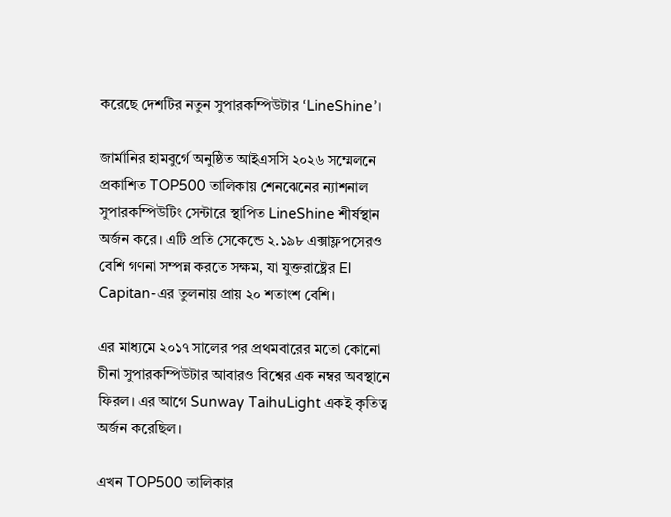করেছে দেশটির নতুন সুপারকম্পিউটার ‘LineShine’।

জার্মানির হামবুর্গে অনুষ্ঠিত আইএসসি ২০২৬ সম্মেলনে প্রকাশিত TOP500 তালিকায় শেনঝেনের ন্যাশনাল সুপারকম্পিউটিং সেন্টারে স্থাপিত LineShine শীর্ষস্থান অর্জন করে। এটি প্রতি সেকেন্ডে ২.১৯৮ এক্সাফ্লপসেরও বেশি গণনা সম্পন্ন করতে সক্ষম, যা যুক্তরাষ্ট্রের El Capitan-এর তুলনায় প্রায় ২০ শতাংশ বেশি।

এর মাধ্যমে ২০১৭ সালের পর প্রথমবারের মতো কোনো চীনা সুপারকম্পিউটার আবারও বিশ্বের এক নম্বর অবস্থানে ফিরল। এর আগে Sunway TaihuLight একই কৃতিত্ব অর্জন করেছিল।

এখন TOP500 তালিকার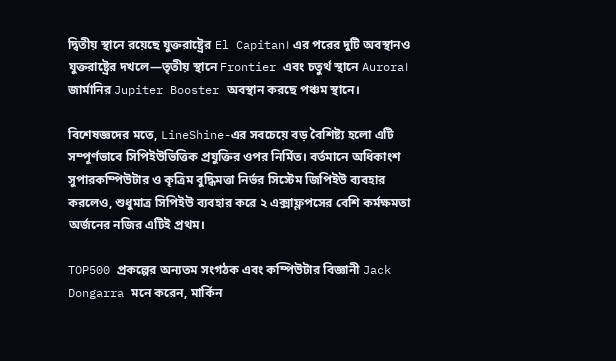দ্বিতীয় স্থানে রয়েছে যুক্তরাষ্ট্রের El Capitan। এর পরের দুটি অবস্থানও যুক্তরাষ্ট্রের দখলে—তৃতীয় স্থানে Frontier এবং চতুর্থ স্থানে Aurora। জার্মানির Jupiter Booster অবস্থান করছে পঞ্চম স্থানে।

বিশেষজ্ঞদের মতে, LineShine-এর সবচেয়ে বড় বৈশিষ্ট্য হলো এটি সম্পূর্ণভাবে সিপিইউভিত্তিক প্রযুক্তির ওপর নির্মিত। বর্তমানে অধিকাংশ সুপারকম্পিউটার ও কৃত্রিম বুদ্ধিমত্তা নির্ভর সিস্টেম জিপিইউ ব্যবহার করলেও, শুধুমাত্র সিপিইউ ব্যবহার করে ২ এক্সাফ্লপসের বেশি কর্মক্ষমতা অর্জনের নজির এটিই প্রথম।

TOP500 প্রকল্পের অন্যতম সংগঠক এবং কম্পিউটার বিজ্ঞানী Jack Dongarra মনে করেন, মার্কিন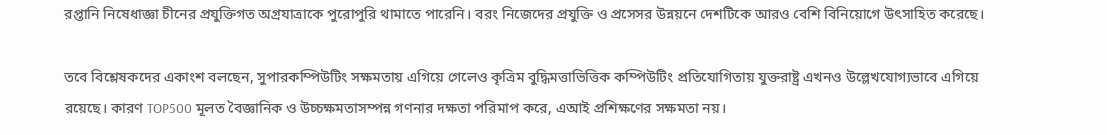রপ্তানি নিষেধাজ্ঞা চীনের প্রযুক্তিগত অগ্রযাত্রাকে পুরোপুরি থামাতে পারেনি। বরং নিজেদের প্রযুক্তি ও প্রসেসর উন্নয়নে দেশটিকে আরও বেশি বিনিয়োগে উৎসাহিত করেছে।

তবে বিশ্লেষকদের একাংশ বলছেন, সুপারকম্পিউটিং সক্ষমতায় এগিয়ে গেলেও কৃত্রিম বুদ্ধিমত্তাভিত্তিক কম্পিউটিং প্রতিযোগিতায় যুক্তরাষ্ট্র এখনও উল্লেখযোগ্যভাবে এগিয়ে রয়েছে। কারণ TOP500 মূলত বৈজ্ঞানিক ও উচ্চক্ষমতাসম্পন্ন গণনার দক্ষতা পরিমাপ করে, এআই প্রশিক্ষণের সক্ষমতা নয়।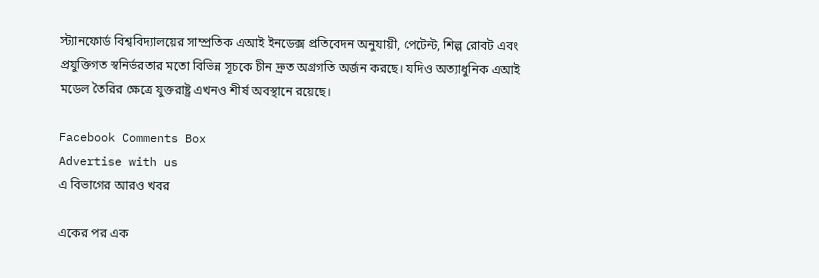স্ট্যানফোর্ড বিশ্ববিদ্যালয়ের সাম্প্রতিক এআই ইনডেক্স প্রতিবেদন অনুযায়ী, পেটেন্ট, শিল্প রোবট এবং প্রযুক্তিগত স্বনির্ভরতার মতো বিভিন্ন সূচকে চীন দ্রুত অগ্রগতি অর্জন করছে। যদিও অত্যাধুনিক এআই মডেল তৈরির ক্ষেত্রে যুক্তরাষ্ট্র এখনও শীর্ষ অবস্থানে রয়েছে।

Facebook Comments Box
Advertise with us
এ বিভাগের আরও খবর

একের পর এক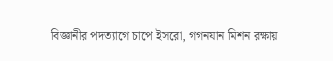বিজ্ঞানীর পদত্যাগে চাপে ইসরো, গগনযান মিশন রক্ষায়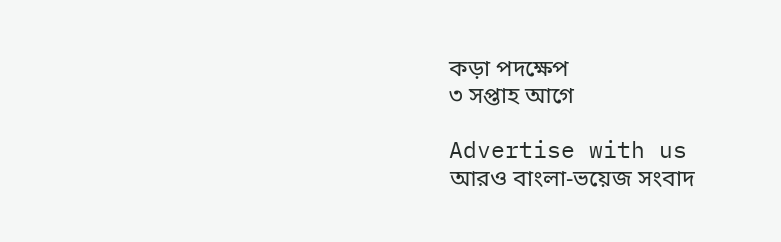কড়া পদক্ষেপ
৩ সপ্তাহ আগে

Advertise with us
আরও বাংলা-ভয়েজ সংবাদ